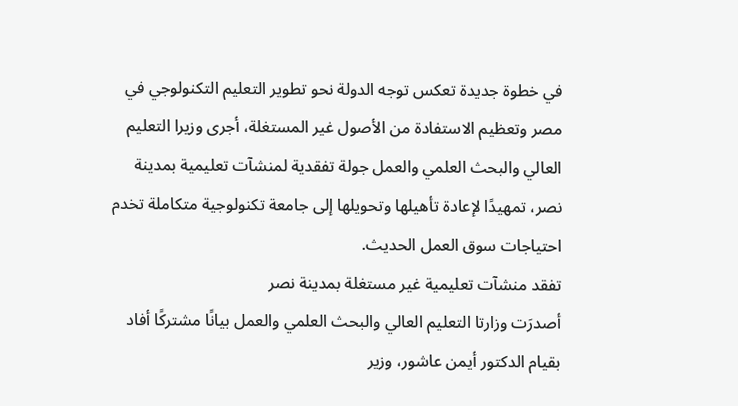في خطوة جديدة تعكس توجه الدولة نحو تطوير التعليم التكنولوجي في مصر وتعظيم الاستفادة من الأصول غير المستغلة، أجرى وزيرا التعليم العالي والبحث العلمي والعمل جولة تفقدية لمنشآت تعليمية بمدينة نصر، تمهيدًا لإعادة تأهيلها وتحويلها إلى جامعة تكنولوجية متكاملة تخدم احتياجات سوق العمل الحديث.
تفقد منشآت تعليمية غير مستغلة بمدينة نصر
أصدرَت وزارتا التعليم العالي والبحث العلمي والعمل بيانًا مشتركًا أفاد بقيام الدكتور أيمن عاشور، وزير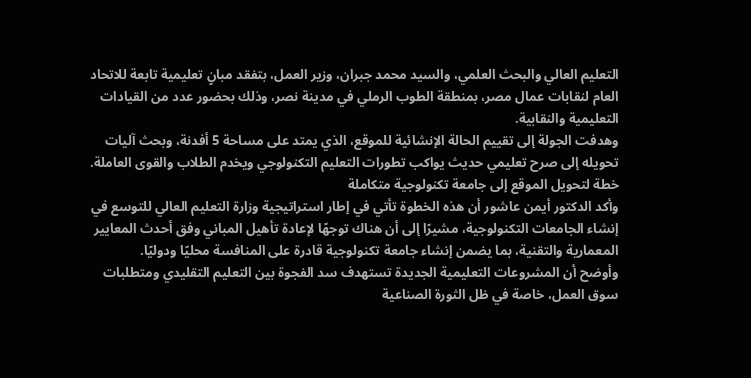التعليم العالي والبحث العلمي، والسيد محمد جبران، وزير العمل، بتفقد مبانٍ تعليمية تابعة للاتحاد العام لنقابات عمال مصر، بمنطقة الطوب الرملي في مدينة نصر، وذلك بحضور عدد من القيادات التعليمية والنقابية.
وهدفت الجولة إلى تقييم الحالة الإنشائية للموقع، الذي يمتد على مساحة 5 أفدنة، وبحث آليات تحويله إلى صرح تعليمي حديث يواكب تطورات التعليم التكنولوجي ويخدم الطلاب والقوى العاملة.
خطة لتحويل الموقع إلى جامعة تكنولوجية متكاملة
وأكد الدكتور أيمن عاشور أن هذه الخطوة تأتي في إطار استراتيجية وزارة التعليم العالي للتوسع في إنشاء الجامعات التكنولوجية، مشيرًا إلى أن هناك توجهًا لإعادة تأهيل المباني وفق أحدث المعايير المعمارية والتقنية، بما يضمن إنشاء جامعة تكنولوجية قادرة على المنافسة محليًا ودوليًا.
وأوضح أن المشروعات التعليمية الجديدة تستهدف سد الفجوة بين التعليم التقليدي ومتطلبات سوق العمل، خاصة في ظل الثورة الصناعية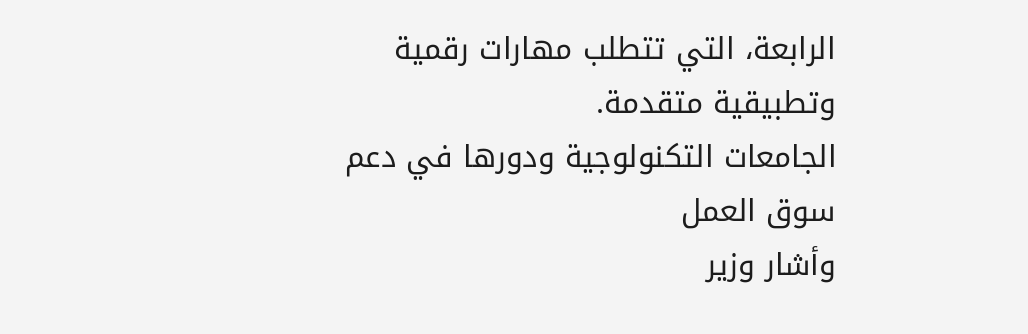الرابعة، التي تتطلب مهارات رقمية وتطبيقية متقدمة.
الجامعات التكنولوجية ودورها في دعم سوق العمل
وأشار وزير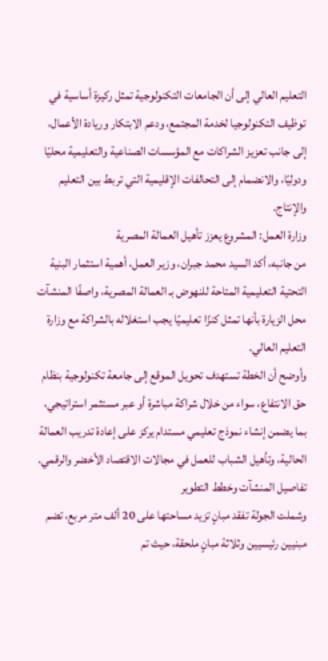التعليم العالي إلى أن الجامعات التكنولوجية تمثل ركيزة أساسية في توظيف التكنولوجيا لخدمة المجتمع، ودعم الابتكار وريادة الأعمال، إلى جانب تعزيز الشراكات مع المؤسسات الصناعية والتعليمية محليًا ودوليًا، والانضمام إلى التحالفات الإقليمية التي تربط بين التعليم والإنتاج.
وزارة العمل: المشروع يعزز تأهيل العمالة المصرية
من جانبه، أكد السيد محمد جبران، وزير العمل، أهمية استثمار البنية التحتية التعليمية المتاحة للنهوض بـ العمالة المصرية، واصفًا المنشآت محل الزيارة بأنها تمثل كنزًا تعليميًا يجب استغلاله بالشراكة مع وزارة التعليم العالي.
وأوضح أن الخطة تستهدف تحويل الموقع إلى جامعة تكنولوجية بنظام حق الانتفاع، سواء من خلال شراكة مباشرة أو عبر مستثمر استراتيجي، بما يضمن إنشاء نموذج تعليمي مستدام يركز على إعادة تدريب العمالة الحالية، وتأهيل الشباب للعمل في مجالات الاقتصاد الأخضر والرقمي.
تفاصيل المنشآت وخطط التطوير
وشملت الجولة تفقد مبانٍ تزيد مساحتها على 20 ألف متر مربع، تضم مبنيين رئيسيين وثلاثة مبانٍ ملحقة، حيث تم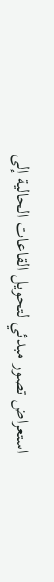استعراض تصور مبدئي لتحويل القاعات الحالية إلى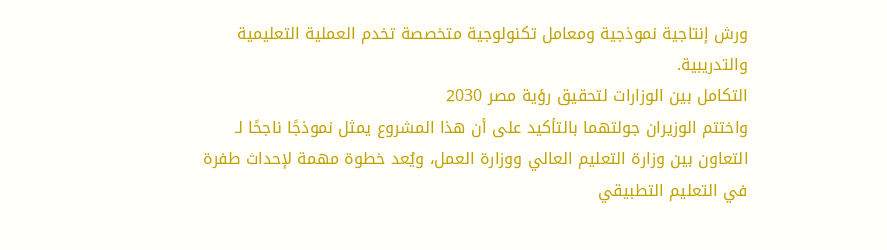ورش إنتاجية نموذجية ومعامل تكنولوجية متخصصة تخدم العملية التعليمية والتدريبية.
التكامل بين الوزارات لتحقيق رؤية مصر 2030
واختتم الوزيران جولتهما بالتأكيد على أن هذا المشروع يمثل نموذجًا ناجحًا لـ التعاون بين وزارة التعليم العالي ووزارة العمل، ويُعد خطوة مهمة لإحداث طفرة في التعليم التطبيقي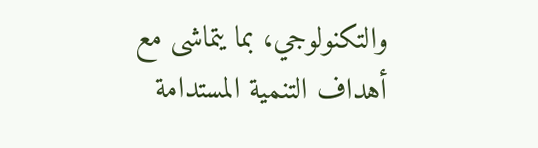والتكنولوجي، بما يتماشى مع أهداف التنمية المستدامة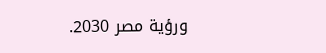ورؤية مصر 2030.